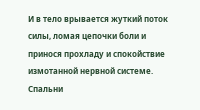И в тело врывается жуткий поток силы, ломая цепочки боли и принося прохладу и спокойствие измотанной нервной системе.
Спальни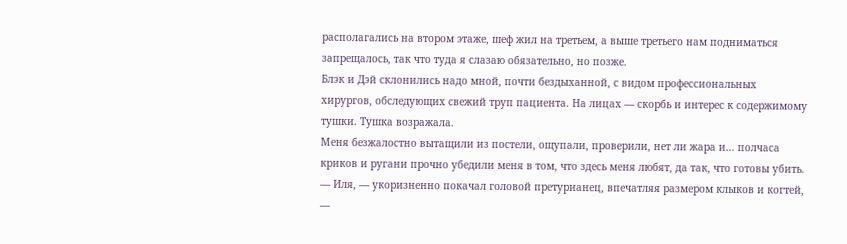располагались на втором этаже, шеф жил на третьем, а выше третьего нам подниматься запрещалось, так что туда я слазаю обязательно, но позже.
Блэк и Дэй склонились надо мной, почти бездыханной, с видом профессиональных хирургов, обследующих свежий труп пациента. На лицах — скорбь и интерес к содержимому тушки. Тушка возражала.
Меня безжалостно вытащили из постели, ощупали, проверили, нет ли жара и… полчаса криков и ругани прочно убедили меня в том, что здесь меня любят, да так, что готовы убить.
— Иля, — укоризненно покачал головой претурианец, впечатляя размером клыков и когтей, —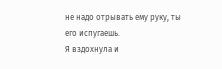не надо отрывать ему руку, ты его испугаешь.
Я вздохнула и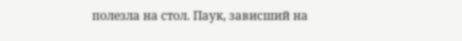полезла на стол. Паук, зависший на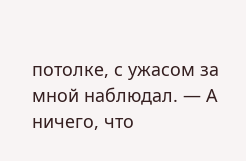потолке, с ужасом за мной наблюдал. — А ничего, что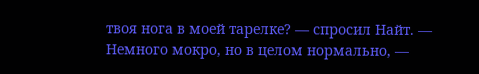твоя нога в моей тарелке? — спросил Найт. — Немного мокро, но в целом нормально, —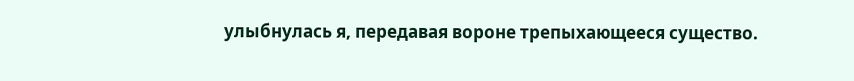улыбнулась я, передавая вороне трепыхающееся существо.